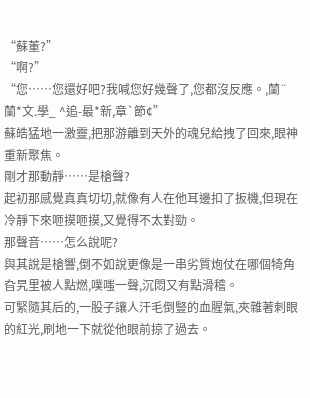“蘇董?”
“啊?”
“您……您還好吧?我喊您好幾聲了,您都沒反應。,蘭¨蘭*文.學_ ^追-最*新,章`節¢”
蘇皓猛地一激靈,把那游離到天外的魂兒給拽了回來,眼神重新聚焦。
剛才那動靜……是槍聲?
起初那感覺真真切切,就像有人在他耳邊扣了扳機,但現在冷靜下來咂摸咂摸,又覺得不太對勁。
那聲音……怎么說呢?
與其說是槍響,倒不如說更像是一串劣質炮仗在哪個犄角旮旯里被人點燃,噗嗤一聲,沉悶又有點滑稽。
可緊隨其后的,一股子讓人汗毛倒豎的血腥氣,夾雜著刺眼的紅光,刷地一下就從他眼前掠了過去。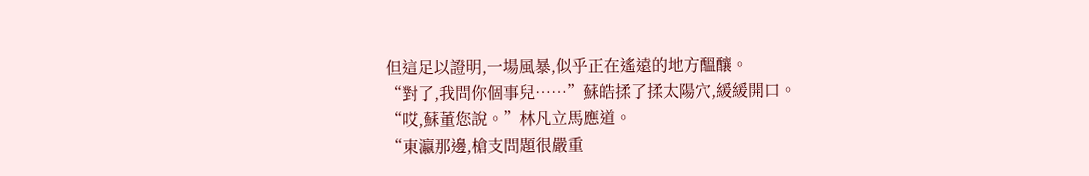但這足以證明,一場風暴,似乎正在遙遠的地方醞釀。
“對了,我問你個事兒……”蘇皓揉了揉太陽穴,緩緩開口。
“哎,蘇董您說。”林凡立馬應道。
“東瀛那邊,槍支問題很嚴重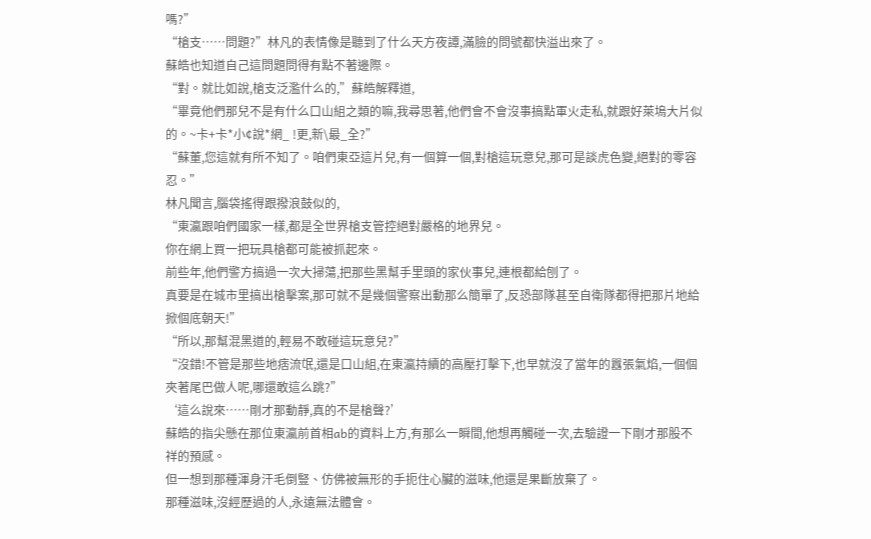嗎?”
“槍支……問題?”林凡的表情像是聽到了什么天方夜譚,滿臉的問號都快溢出來了。
蘇皓也知道自己這問題問得有點不著邊際。
“對。就比如說,槍支泛濫什么的,”蘇皓解釋道,
“畢竟他們那兒不是有什么口山組之類的嘛,我尋思著,他們會不會沒事搞點軍火走私,就跟好萊塢大片似的。~卡+卡*小¢說*網_ !更,新\最_全?”
“蘇董,您這就有所不知了。咱們東亞這片兒,有一個算一個,對槍這玩意兒,那可是談虎色變,絕對的零容忍。”
林凡聞言,腦袋搖得跟撥浪鼓似的,
“東瀛跟咱們國家一樣,都是全世界槍支管控絕對嚴格的地界兒。
你在網上買一把玩具槍都可能被抓起來。
前些年,他們警方搞過一次大掃蕩,把那些黑幫手里頭的家伙事兒,連根都給刨了。
真要是在城市里搞出槍擊案,那可就不是幾個警察出動那么簡單了,反恐部隊甚至自衛隊都得把那片地給掀個底朝天!”
“所以,那幫混黑道的,輕易不敢碰這玩意兒?”
“沒錯!不管是那些地痞流氓,還是口山組,在東瀛持續的高壓打擊下,也早就沒了當年的囂張氣焰,一個個夾著尾巴做人呢,哪還敢這么跳?”
‘這么說來……剛才那動靜,真的不是槍聲?’
蘇皓的指尖懸在那位東瀛前首相ab的資料上方,有那么一瞬間,他想再觸碰一次,去驗證一下剛才那股不祥的預感。
但一想到那種渾身汗毛倒豎、仿佛被無形的手扼住心臟的滋味,他還是果斷放棄了。
那種滋味,沒經歷過的人,永遠無法體會。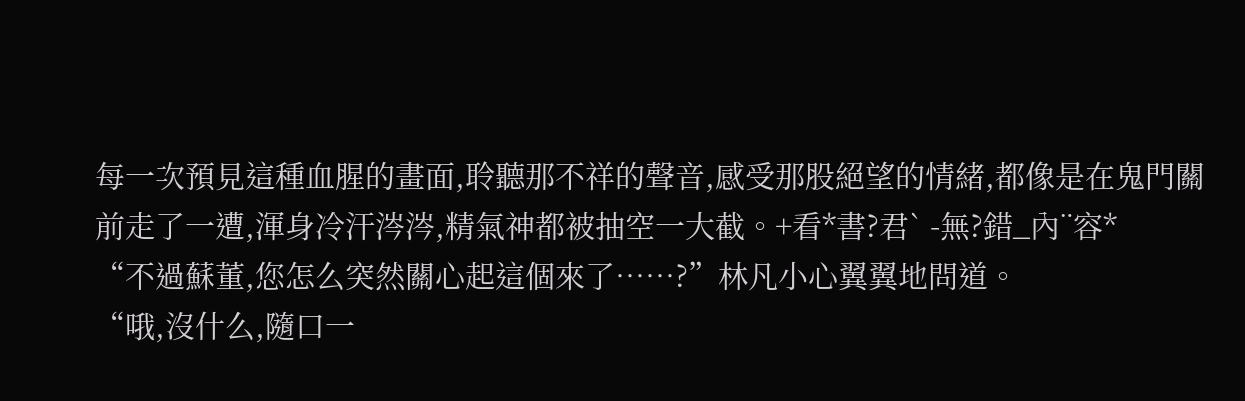每一次預見這種血腥的畫面,聆聽那不祥的聲音,感受那股絕望的情緒,都像是在鬼門關前走了一遭,渾身冷汗涔涔,精氣神都被抽空一大截。+看*書?君` -無?錯_內¨容*
“不過蘇董,您怎么突然關心起這個來了……?”林凡小心翼翼地問道。
“哦,沒什么,隨口一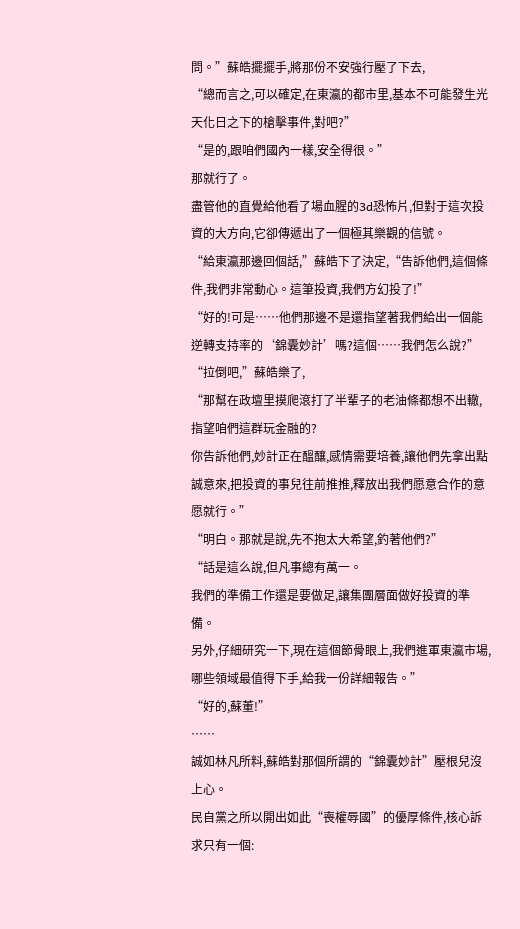問。”蘇皓擺擺手,將那份不安強行壓了下去,
“總而言之,可以確定,在東瀛的都市里,基本不可能發生光天化日之下的槍擊事件,對吧?”
“是的,跟咱們國內一樣,安全得很。”
那就行了。
盡管他的直覺給他看了場血腥的3d恐怖片,但對于這次投資的大方向,它卻傳遞出了一個極其樂觀的信號。
“給東瀛那邊回個話,”蘇皓下了決定,“告訴他們,這個條件,我們非常動心。這筆投資,我們方幻投了!”
“好的!可是……他們那邊不是還指望著我們給出一個能逆轉支持率的‘錦囊妙計’嗎?這個……我們怎么說?”
“拉倒吧,”蘇皓樂了,
“那幫在政壇里摸爬滾打了半輩子的老油條都想不出轍,指望咱們這群玩金融的?
你告訴他們,妙計正在醞釀,感情需要培養,讓他們先拿出點誠意來,把投資的事兒往前推推,釋放出我們愿意合作的意愿就行。”
“明白。那就是說,先不抱太大希望,釣著他們?”
“話是這么說,但凡事總有萬一。
我們的準備工作還是要做足,讓集團層面做好投資的準備。
另外,仔細研究一下,現在這個節骨眼上,我們進軍東瀛市場,哪些領域最值得下手,給我一份詳細報告。”
“好的,蘇董!”
……
誠如林凡所料,蘇皓對那個所謂的“錦囊妙計”壓根兒沒上心。
民自黨之所以開出如此“喪權辱國”的優厚條件,核心訴求只有一個: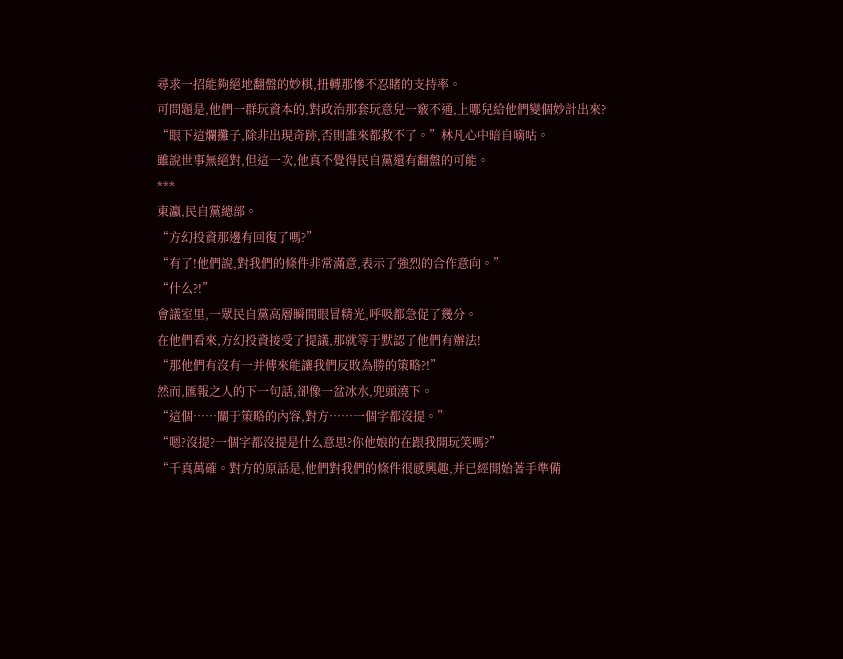尋求一招能夠絕地翻盤的妙棋,扭轉那慘不忍睹的支持率。
可問題是,他們一群玩資本的,對政治那套玩意兒一竅不通,上哪兒給他們變個妙計出來?
“眼下這爛攤子,除非出現奇跡,否則誰來都救不了。”林凡心中暗自嘀咕。
雖說世事無絕對,但這一次,他真不覺得民自黨還有翻盤的可能。
***
東瀛,民自黨總部。
“方幻投資那邊有回復了嗎?”
“有了!他們說,對我們的條件非常滿意,表示了強烈的合作意向。”
“什么?!”
會議室里,一眾民自黨高層瞬間眼冒精光,呼吸都急促了幾分。
在他們看來,方幻投資接受了提議,那就等于默認了他們有辦法!
“那他們有沒有一并傳來能讓我們反敗為勝的策略?!”
然而,匯報之人的下一句話,卻像一盆冰水,兜頭澆下。
“這個……關于策略的內容,對方……一個字都沒提。”
“嗯?沒提?一個字都沒提是什么意思?你他娘的在跟我開玩笑嗎?”
“千真萬確。對方的原話是,他們對我們的條件很感興趣,并已經開始著手準備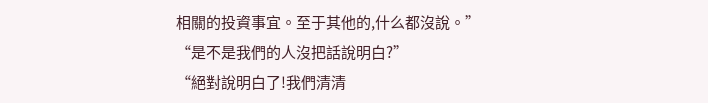相關的投資事宜。至于其他的,什么都沒說。”
“是不是我們的人沒把話說明白?”
“絕對說明白了!我們清清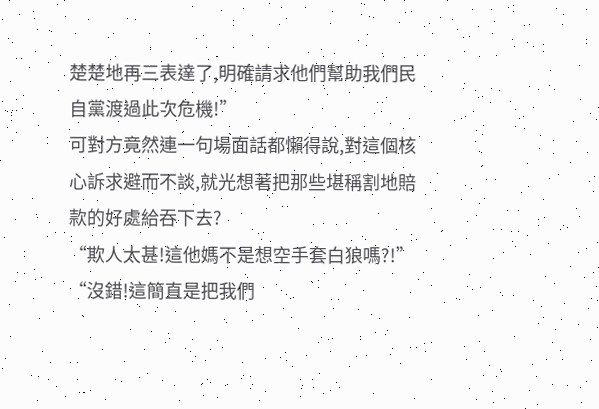楚楚地再三表達了,明確請求他們幫助我們民自黨渡過此次危機!”
可對方竟然連一句場面話都懶得說,對這個核心訴求避而不談,就光想著把那些堪稱割地賠款的好處給吞下去?
“欺人太甚!這他媽不是想空手套白狼嗎?!”
“沒錯!這簡直是把我們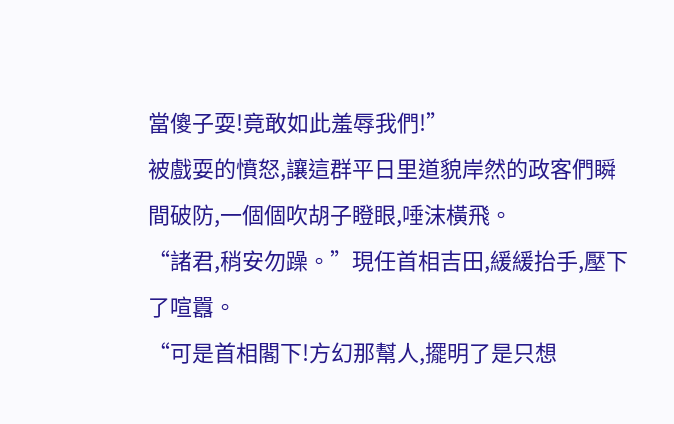當傻子耍!竟敢如此羞辱我們!”
被戲耍的憤怒,讓這群平日里道貌岸然的政客們瞬間破防,一個個吹胡子瞪眼,唾沫橫飛。
“諸君,稍安勿躁。”現任首相吉田,緩緩抬手,壓下了喧囂。
“可是首相閣下!方幻那幫人,擺明了是只想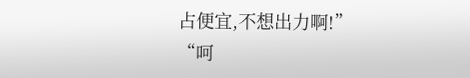占便宜,不想出力啊!”
“呵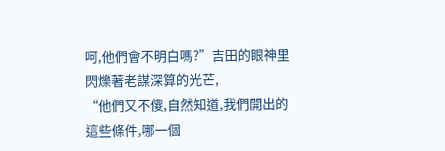呵,他們會不明白嗎?”吉田的眼神里閃爍著老謀深算的光芒,
“他們又不傻,自然知道,我們開出的這些條件,哪一個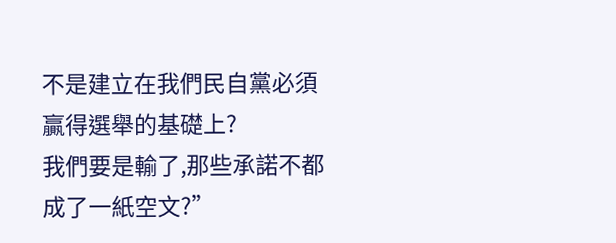不是建立在我們民自黨必須贏得選舉的基礎上?
我們要是輸了,那些承諾不都成了一紙空文?”